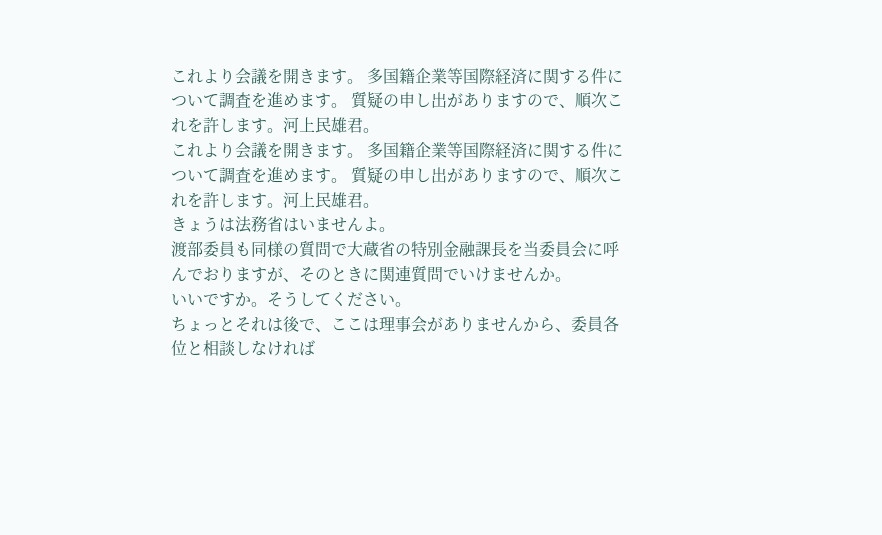これより会議を開きます。 多国籍企業等国際経済に関する件について調査を進めます。 質疑の申し出がありますので、順次これを許します。河上民雄君。
これより会議を開きます。 多国籍企業等国際経済に関する件について調査を進めます。 質疑の申し出がありますので、順次これを許します。河上民雄君。
きょうは法務省はいませんよ。
渡部委員も同様の質問で大蔵省の特別金融課長を当委員会に呼んでおりますが、そのときに関連質問でいけませんか。
いいですか。そうしてください。
ちょっとそれは後で、ここは理事会がありませんから、委員各位と相談しなければ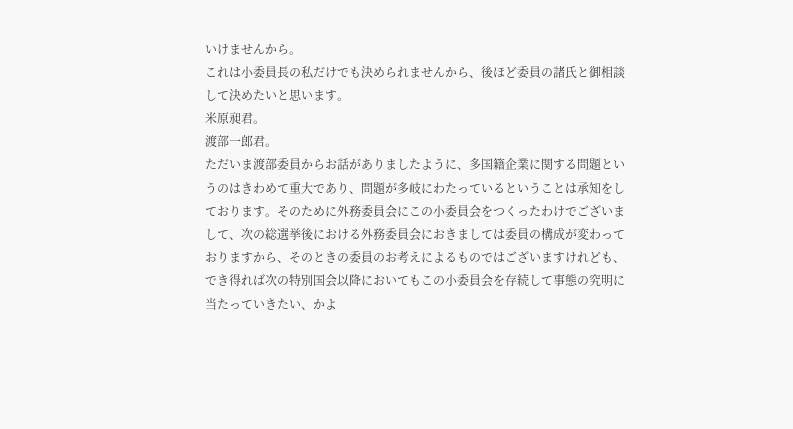いけませんから。
これは小委員長の私だけでも決められませんから、後ほど委員の諸氏と御相談して決めたいと思います。
米原昶君。
渡部一郎君。
ただいま渡部委員からお話がありましたように、多国籍企業に関する問題というのはきわめて重大であり、問題が多岐にわたっているということは承知をしております。そのために外務委員会にこの小委員会をつくったわけでございまして、次の総選挙後における外務委員会におきましては委員の構成が変わっておりますから、そのときの委員のお考えによるものではございますけれども、でき得れば次の特別国会以降においてもこの小委員会を存続して事態の究明に当たっていきたい、かよ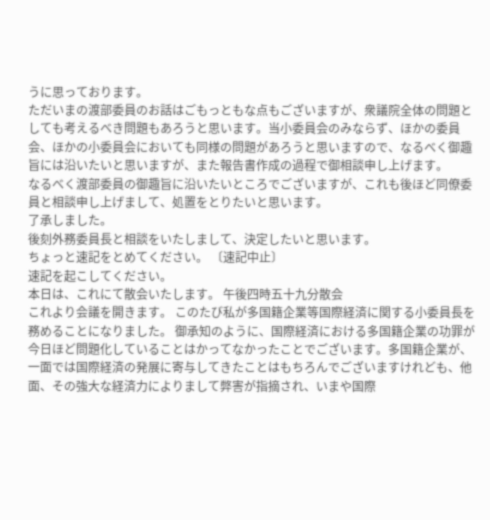うに思っております。
ただいまの渡部委員のお話はごもっともな点もございますが、衆議院全体の問題としても考えるべき問題もあろうと思います。当小委員会のみならず、ほかの委員会、ほかの小委員会においても同様の問題があろうと思いますので、なるべく御趣旨には沿いたいと思いますが、また報告書作成の過程で御相談申し上げます。
なるべく渡部委員の御趣旨に沿いたいところでございますが、これも後ほど同僚委員と相談申し上げまして、処置をとりたいと思います。
了承しました。
後刻外務委員長と相談をいたしまして、決定したいと思います。
ちょっと速記をとめてください。 〔速記中止〕
速記を起こしてください。
本日は、これにて散会いたします。 午後四時五十九分散会
これより会議を開きます。 このたび私が多国籍企業等国際経済に関する小委員長を務めることになりました。 御承知のように、国際経済における多国籍企業の功罪が今日ほど問題化していることはかってなかったことでございます。多国籍企業が、一面では国際経済の発展に寄与してきたことはもちろんでございますけれども、他面、その強大な経済力によりまして弊害が指摘され、いまや国際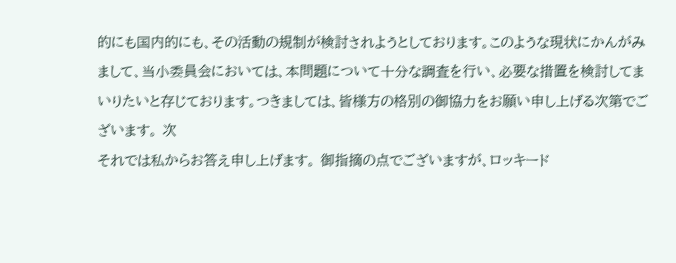的にも国内的にも、その活動の規制が検討されようとしております。このような現状にかんがみまして、当小委員会においては、本問題について十分な調査を行い、必要な措置を検討してまいりたいと存じております。つきましては、皆様方の格別の御協力をお願い申し上げる次第でございます。 次
それでは私からお答え申し上げます。 御指摘の点でございますが、ロッキード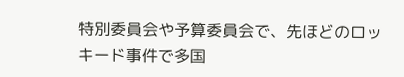特別委員会や予算委員会で、先ほどのロッキード事件で多国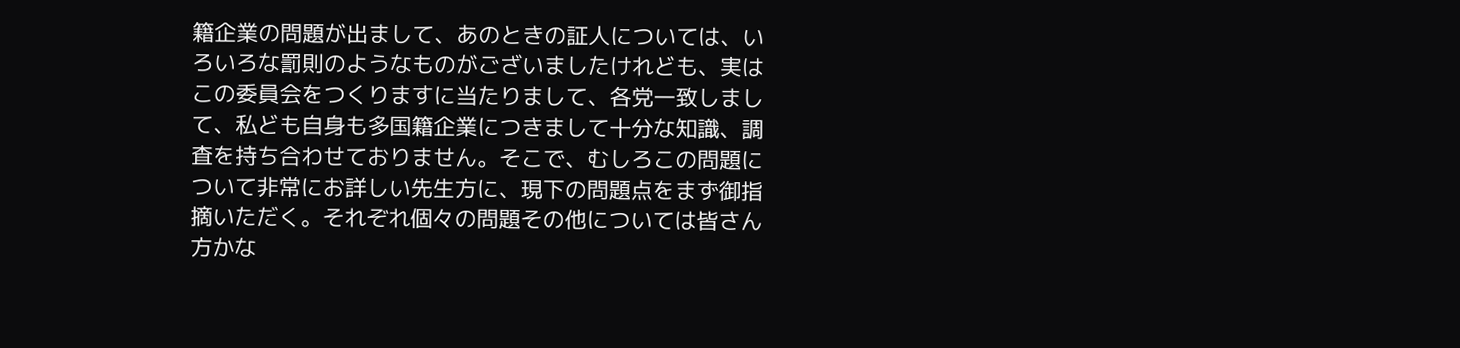籍企業の問題が出まして、あのときの証人については、いろいろな罰則のようなものがございましたけれども、実はこの委員会をつくりますに当たりまして、各党一致しまして、私ども自身も多国籍企業につきまして十分な知識、調査を持ち合わせておりません。そこで、むしろこの問題について非常にお詳しい先生方に、現下の問題点をまず御指摘いただく。それぞれ個々の問題その他については皆さん方かな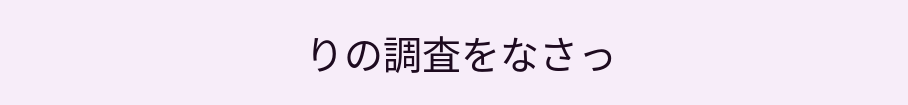りの調査をなさっ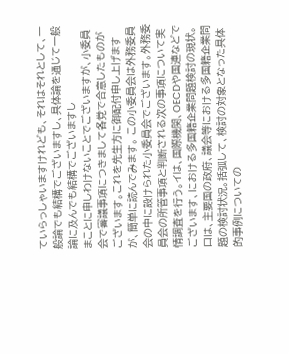ていらっしゃいますけれども、それはそれとして、一般論でも結構でございますし、具体論を通じて一般論に及んでも結構でございますし
まことに申しわけないことでございますが、小委員会で審議事項につきまして各党で合意したものがございます。これを先生方に御配付申し上げますが、簡単に読んでみます。 この小委員会は外務委員会の中に設けられた小委員会でございます。外務委員会の所管事項と判断される次の事項について実情調査を行う。イは、国際機関、OECDや国連などでございます、における多国籍企業問題検討の現状。口は、主要国の政府、議会等における多国籍企業問題の検討状況。括弧して、検討の対象となった具体的事例についての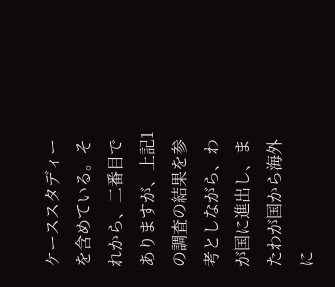ケーススタディーを含めている。それから、二番目でありますが、上記1の調査の結果を参考としながら、わが国に進出し、またわが国から海外に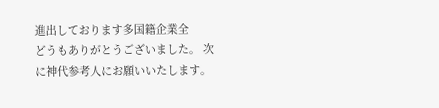進出しております多国籍企業全
どうもありがとうございました。 次に神代参考人にお願いいたします。